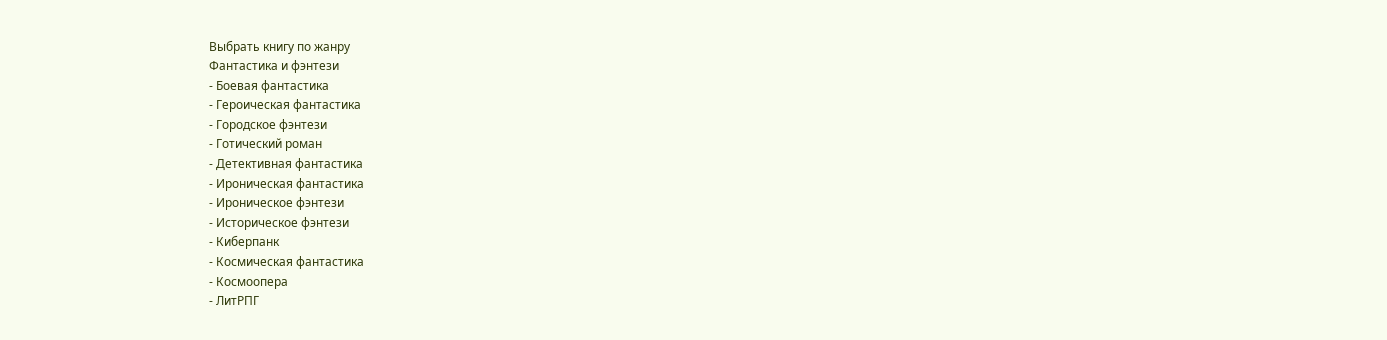Выбрать книгу по жанру
Фантастика и фэнтези
- Боевая фантастика
- Героическая фантастика
- Городское фэнтези
- Готический роман
- Детективная фантастика
- Ироническая фантастика
- Ироническое фэнтези
- Историческое фэнтези
- Киберпанк
- Космическая фантастика
- Космоопера
- ЛитРПГ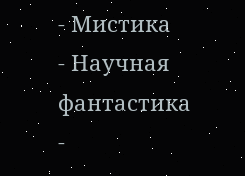- Мистика
- Научная фантастика
-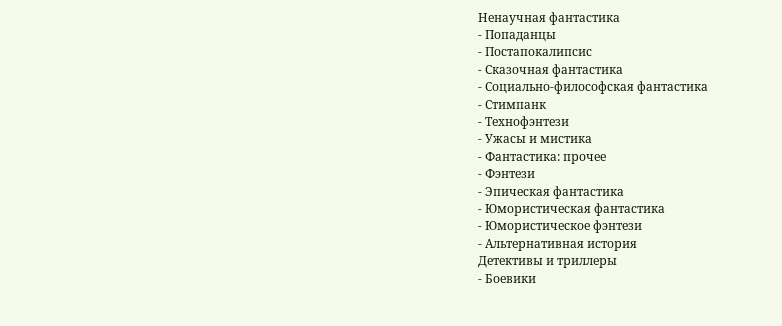Ненаучная фантастика
- Попаданцы
- Постапокалипсис
- Сказочная фантастика
- Социально-философская фантастика
- Стимпанк
- Технофэнтези
- Ужасы и мистика
- Фантастика: прочее
- Фэнтези
- Эпическая фантастика
- Юмористическая фантастика
- Юмористическое фэнтези
- Альтернативная история
Детективы и триллеры
- Боевики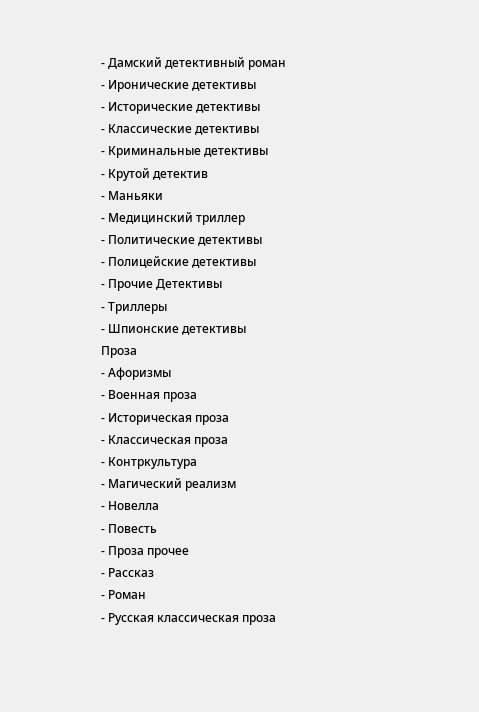- Дамский детективный роман
- Иронические детективы
- Исторические детективы
- Классические детективы
- Криминальные детективы
- Крутой детектив
- Маньяки
- Медицинский триллер
- Политические детективы
- Полицейские детективы
- Прочие Детективы
- Триллеры
- Шпионские детективы
Проза
- Афоризмы
- Военная проза
- Историческая проза
- Классическая проза
- Контркультура
- Магический реализм
- Новелла
- Повесть
- Проза прочее
- Рассказ
- Роман
- Русская классическая проза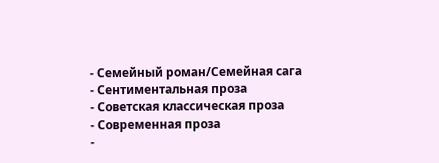- Семейный роман/Семейная сага
- Сентиментальная проза
- Советская классическая проза
- Современная проза
-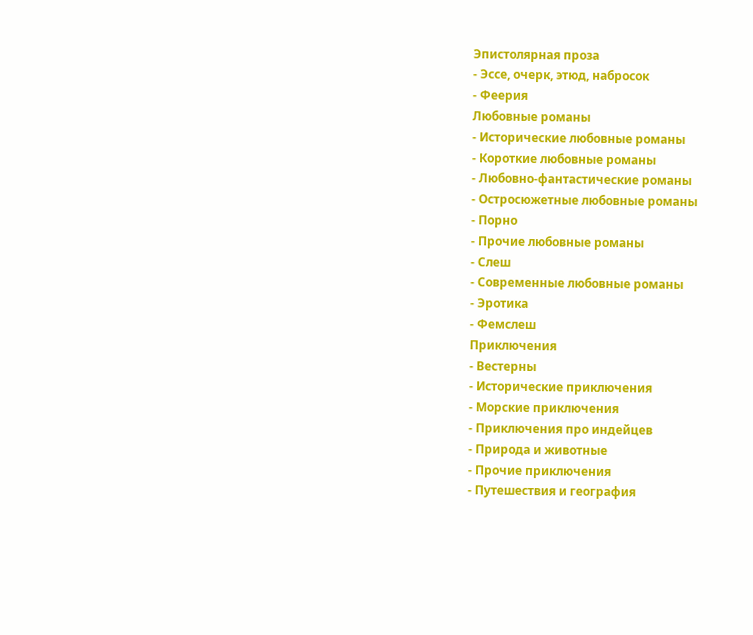Эпистолярная проза
- Эссе, очерк, этюд, набросок
- Феерия
Любовные романы
- Исторические любовные романы
- Короткие любовные романы
- Любовно-фантастические романы
- Остросюжетные любовные романы
- Порно
- Прочие любовные романы
- Слеш
- Современные любовные романы
- Эротика
- Фемслеш
Приключения
- Вестерны
- Исторические приключения
- Морские приключения
- Приключения про индейцев
- Природа и животные
- Прочие приключения
- Путешествия и география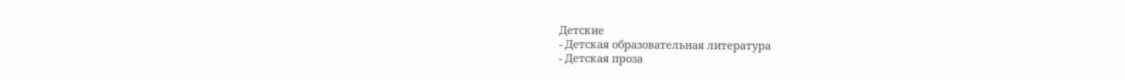Детские
- Детская образовательная литература
- Детская проза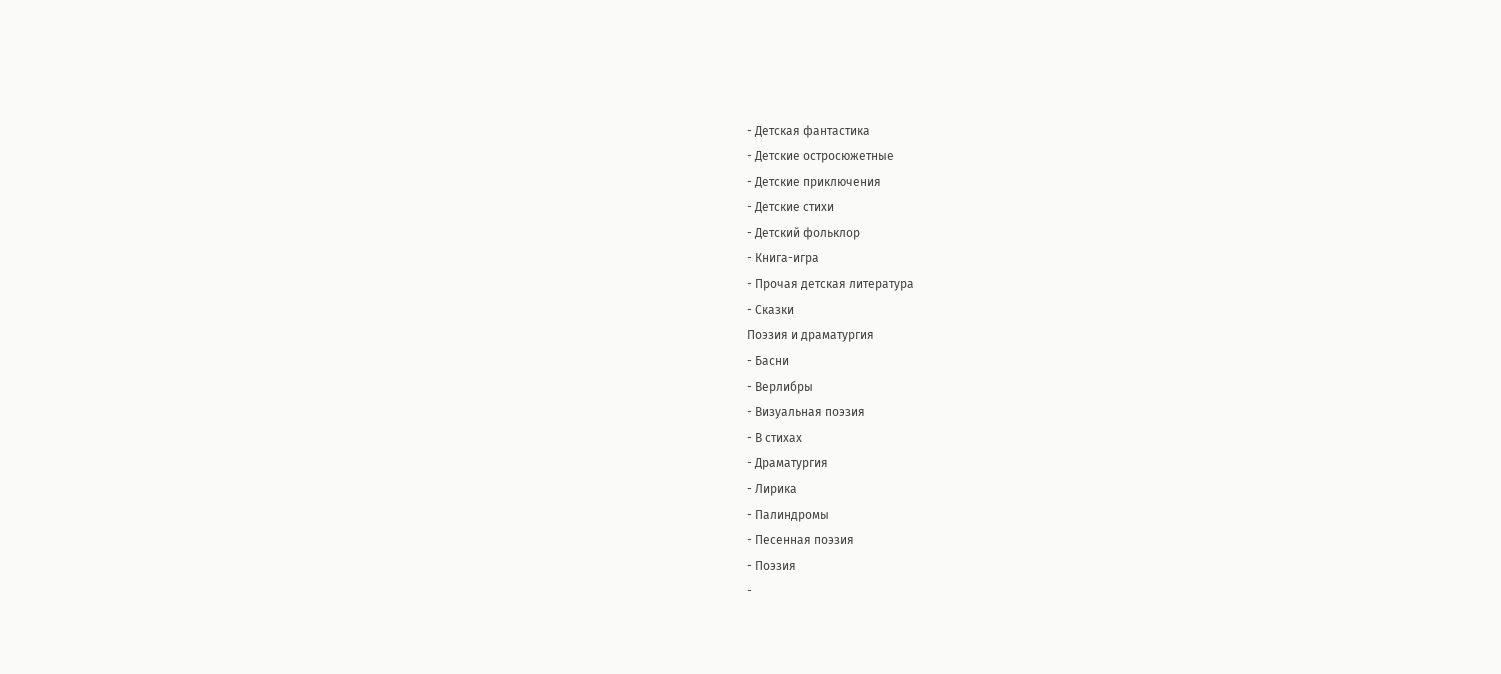- Детская фантастика
- Детские остросюжетные
- Детские приключения
- Детские стихи
- Детский фольклор
- Книга-игра
- Прочая детская литература
- Сказки
Поэзия и драматургия
- Басни
- Верлибры
- Визуальная поэзия
- В стихах
- Драматургия
- Лирика
- Палиндромы
- Песенная поэзия
- Поэзия
-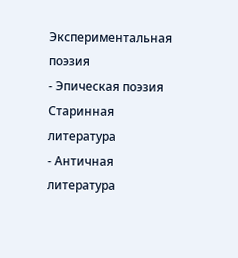Экспериментальная поэзия
- Эпическая поэзия
Старинная литература
- Античная литература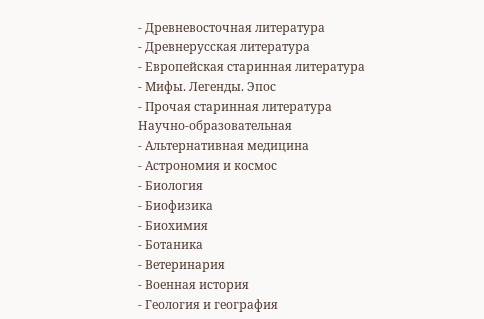- Древневосточная литература
- Древнерусская литература
- Европейская старинная литература
- Мифы. Легенды. Эпос
- Прочая старинная литература
Научно-образовательная
- Альтернативная медицина
- Астрономия и космос
- Биология
- Биофизика
- Биохимия
- Ботаника
- Ветеринария
- Военная история
- Геология и география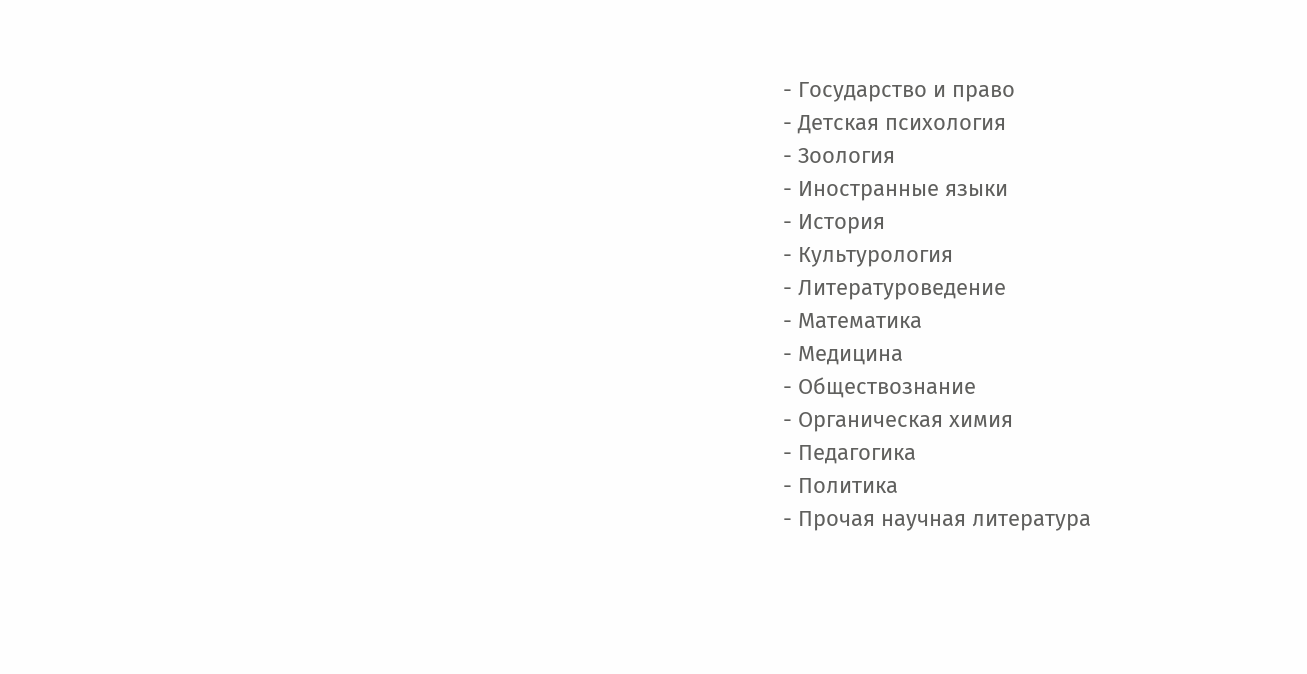- Государство и право
- Детская психология
- Зоология
- Иностранные языки
- История
- Культурология
- Литературоведение
- Математика
- Медицина
- Обществознание
- Органическая химия
- Педагогика
- Политика
- Прочая научная литература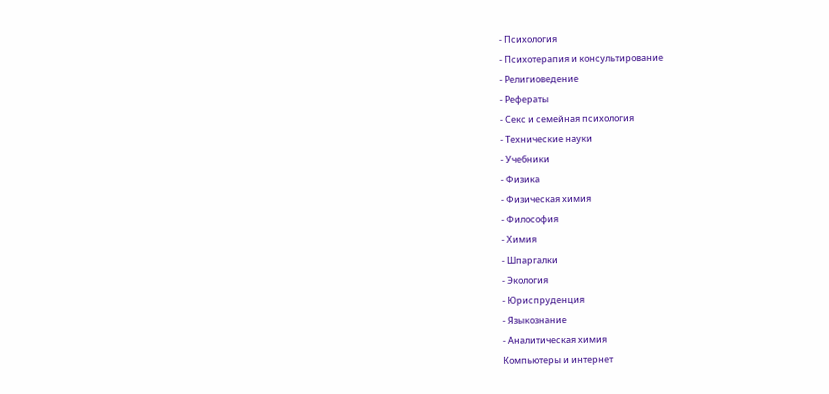- Психология
- Психотерапия и консультирование
- Религиоведение
- Рефераты
- Секс и семейная психология
- Технические науки
- Учебники
- Физика
- Физическая химия
- Философия
- Химия
- Шпаргалки
- Экология
- Юриспруденция
- Языкознание
- Аналитическая химия
Компьютеры и интернет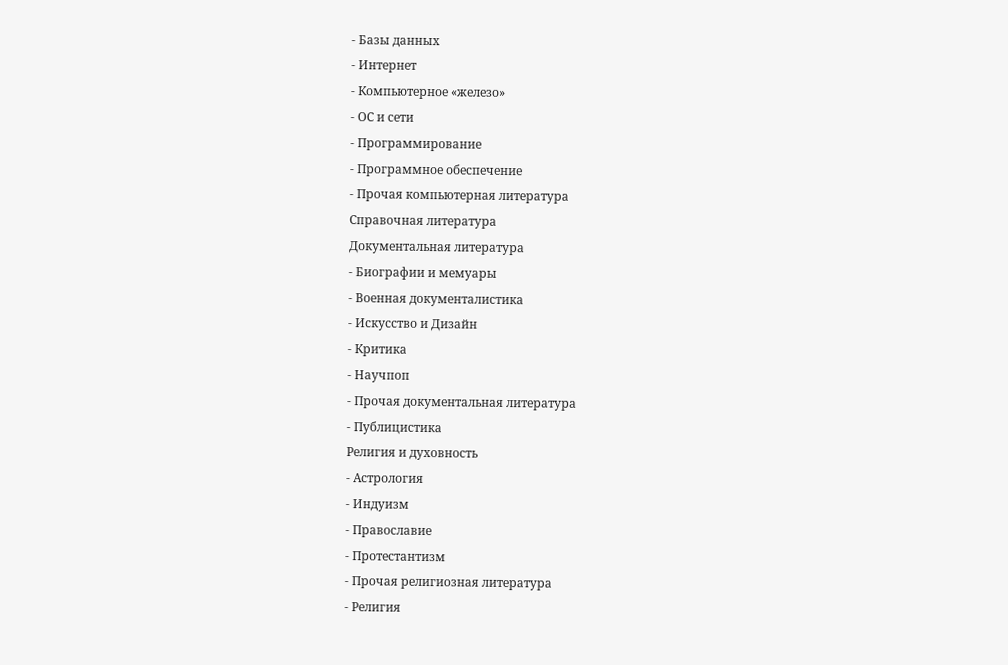- Базы данных
- Интернет
- Компьютерное «железо»
- ОС и сети
- Программирование
- Программное обеспечение
- Прочая компьютерная литература
Справочная литература
Документальная литература
- Биографии и мемуары
- Военная документалистика
- Искусство и Дизайн
- Критика
- Научпоп
- Прочая документальная литература
- Публицистика
Религия и духовность
- Астрология
- Индуизм
- Православие
- Протестантизм
- Прочая религиозная литература
- Религия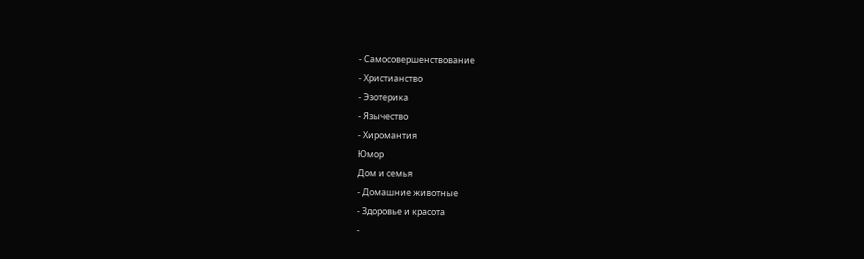- Самосовершенствование
- Христианство
- Эзотерика
- Язычество
- Хиромантия
Юмор
Дом и семья
- Домашние животные
- Здоровье и красота
-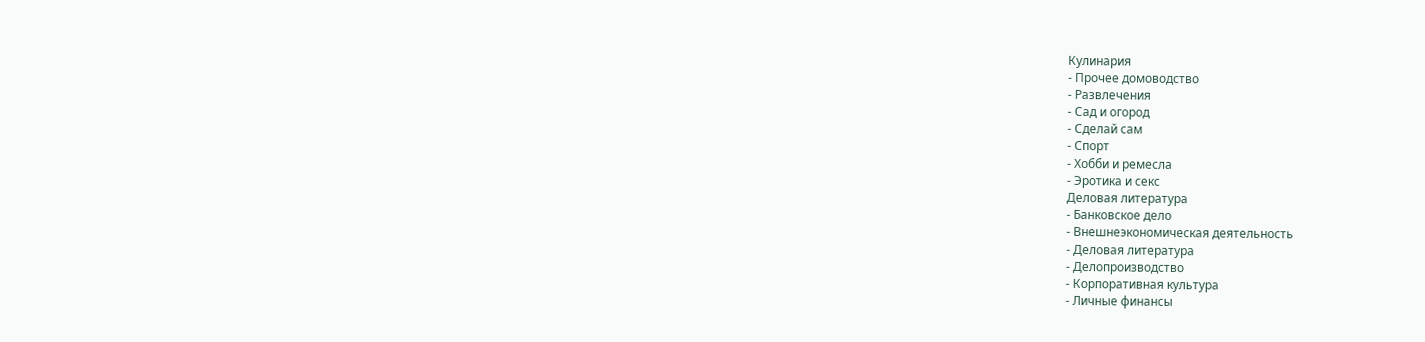Кулинария
- Прочее домоводство
- Развлечения
- Сад и огород
- Сделай сам
- Спорт
- Хобби и ремесла
- Эротика и секс
Деловая литература
- Банковское дело
- Внешнеэкономическая деятельность
- Деловая литература
- Делопроизводство
- Корпоративная культура
- Личные финансы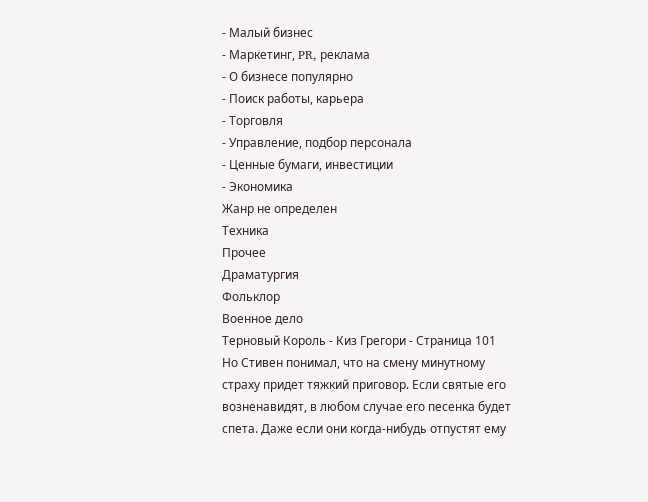- Малый бизнес
- Маркетинг, PR, реклама
- О бизнесе популярно
- Поиск работы, карьера
- Торговля
- Управление, подбор персонала
- Ценные бумаги, инвестиции
- Экономика
Жанр не определен
Техника
Прочее
Драматургия
Фольклор
Военное дело
Терновый Король - Киз Грегори - Страница 101
Но Стивен понимал, что на смену минутному страху придет тяжкий приговор. Если святые его возненавидят, в любом случае его песенка будет спета. Даже если они когда-нибудь отпустят ему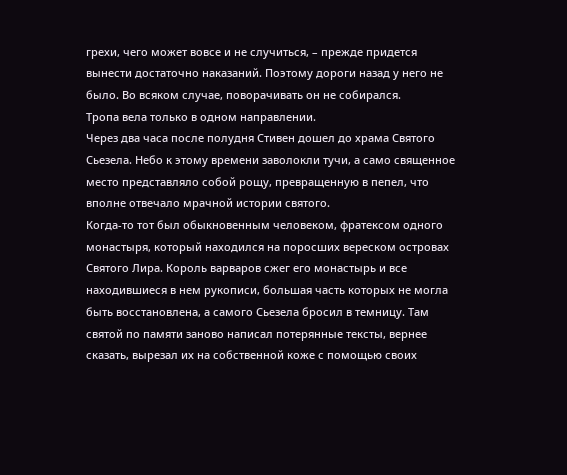грехи, чего может вовсе и не случиться, – прежде придется вынести достаточно наказаний. Поэтому дороги назад у него не было. Во всяком случае, поворачивать он не собирался.
Тропа вела только в одном направлении.
Через два часа после полудня Стивен дошел до храма Святого Сьезела. Небо к этому времени заволокли тучи, а само священное место представляло собой рощу, превращенную в пепел, что вполне отвечало мрачной истории святого.
Когда-то тот был обыкновенным человеком, фратексом одного монастыря, который находился на поросших вереском островах Святого Лира. Король варваров сжег его монастырь и все находившиеся в нем рукописи, большая часть которых не могла быть восстановлена, а самого Сьезела бросил в темницу. Там святой по памяти заново написал потерянные тексты, вернее сказать, вырезал их на собственной коже с помощью своих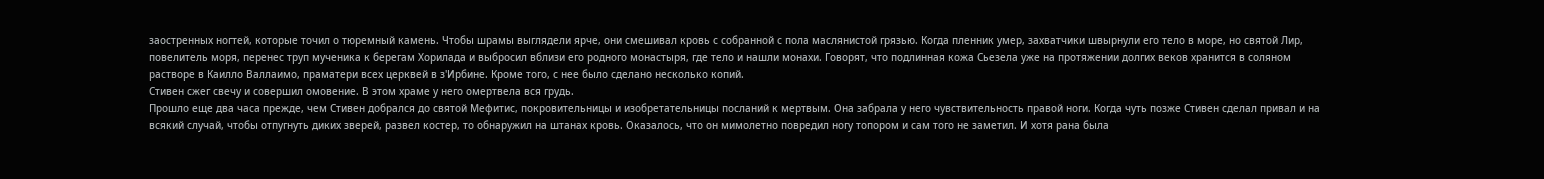заостренных ногтей, которые точил о тюремный камень. Чтобы шрамы выглядели ярче, они смешивал кровь с собранной с пола маслянистой грязью. Когда пленник умер, захватчики швырнули его тело в море, но святой Лир, повелитель моря, перенес труп мученика к берегам Хорилада и выбросил вблизи его родного монастыря, где тело и нашли монахи. Говорят, что подлинная кожа Сьезела уже на протяжении долгих веков хранится в соляном растворе в Каилло Валлаимо, праматери всех церквей в з'Ирбине. Кроме того, с нее было сделано несколько копий.
Стивен сжег свечу и совершил омовение. В этом храме у него омертвела вся грудь.
Прошло еще два часа прежде, чем Стивен добрался до святой Мефитис, покровительницы и изобретательницы посланий к мертвым. Она забрала у него чувствительность правой ноги. Когда чуть позже Стивен сделал привал и на всякий случай, чтобы отпугнуть диких зверей, развел костер, то обнаружил на штанах кровь. Оказалось, что он мимолетно повредил ногу топором и сам того не заметил. И хотя рана была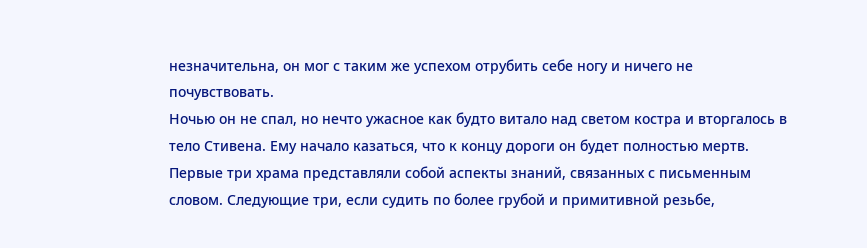незначительна, он мог с таким же успехом отрубить себе ногу и ничего не почувствовать.
Ночью он не спал, но нечто ужасное как будто витало над светом костра и вторгалось в тело Стивена. Ему начало казаться, что к концу дороги он будет полностью мертв. Первые три храма представляли собой аспекты знаний, связанных с письменным словом. Следующие три, если судить по более грубой и примитивной резьбе,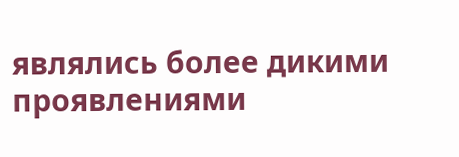являлись более дикими проявлениями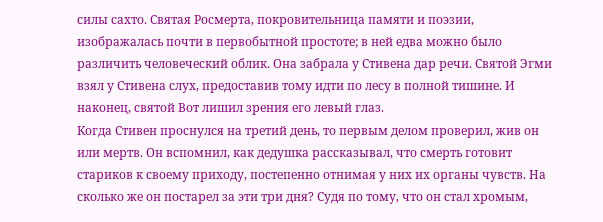силы сахто. Святая Росмерта, покровительница памяти и поэзии, изображалась почти в первобытной простоте; в ней едва можно было различить человеческий облик. Она забрала у Стивена дар речи. Святой Эгми взял у Стивена слух, предоставив тому идти по лесу в полной тишине. И наконец, святой Вот лишил зрения его левый глаз.
Когда Стивен проснулся на третий день, то первым делом проверил, жив он или мертв. Он вспомнил, как дедушка рассказывал, что смерть готовит стариков к своему приходу, постепенно отнимая у них их органы чувств. На сколько же он постарел за эти три дня? Судя по тому, что он стал хромым,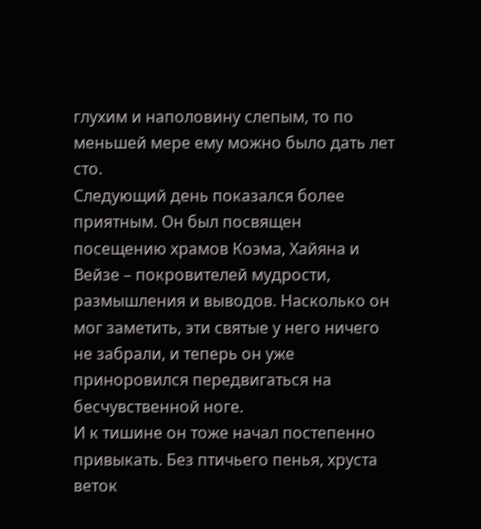глухим и наполовину слепым, то по меньшей мере ему можно было дать лет сто.
Следующий день показался более приятным. Он был посвящен посещению храмов Коэма, Хайяна и Вейзе – покровителей мудрости, размышления и выводов. Насколько он мог заметить, эти святые у него ничего не забрали, и теперь он уже приноровился передвигаться на бесчувственной ноге.
И к тишине он тоже начал постепенно привыкать. Без птичьего пенья, хруста веток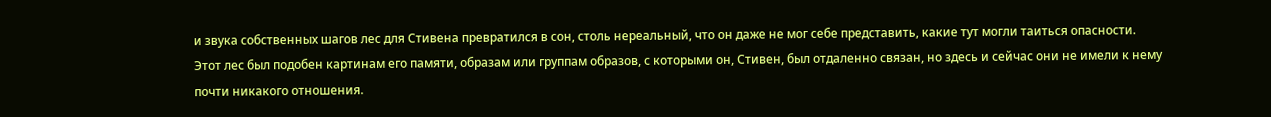и звука собственных шагов лес для Стивена превратился в сон, столь нереальный, что он даже не мог себе представить, какие тут могли таиться опасности. Этот лес был подобен картинам его памяти, образам или группам образов, с которыми он, Стивен, был отдаленно связан, но здесь и сейчас они не имели к нему почти никакого отношения.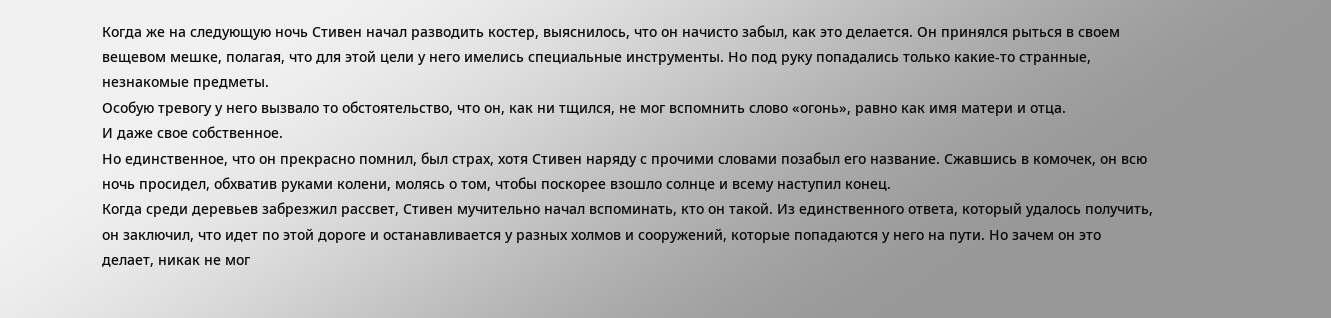Когда же на следующую ночь Стивен начал разводить костер, выяснилось, что он начисто забыл, как это делается. Он принялся рыться в своем вещевом мешке, полагая, что для этой цели у него имелись специальные инструменты. Но под руку попадались только какие-то странные, незнакомые предметы.
Особую тревогу у него вызвало то обстоятельство, что он, как ни тщился, не мог вспомнить слово «огонь», равно как имя матери и отца.
И даже свое собственное.
Но единственное, что он прекрасно помнил, был страх, хотя Стивен наряду с прочими словами позабыл его название. Сжавшись в комочек, он всю ночь просидел, обхватив руками колени, молясь о том, чтобы поскорее взошло солнце и всему наступил конец.
Когда среди деревьев забрезжил рассвет, Стивен мучительно начал вспоминать, кто он такой. Из единственного ответа, который удалось получить, он заключил, что идет по этой дороге и останавливается у разных холмов и сооружений, которые попадаются у него на пути. Но зачем он это делает, никак не мог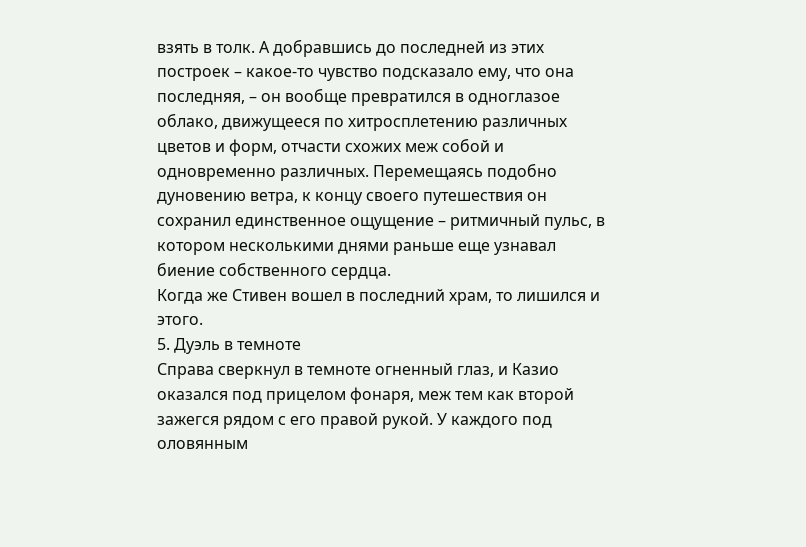взять в толк. А добравшись до последней из этих построек – какое-то чувство подсказало ему, что она последняя, – он вообще превратился в одноглазое облако, движущееся по хитросплетению различных цветов и форм, отчасти схожих меж собой и одновременно различных. Перемещаясь подобно дуновению ветра, к концу своего путешествия он сохранил единственное ощущение – ритмичный пульс, в котором несколькими днями раньше еще узнавал биение собственного сердца.
Когда же Стивен вошел в последний храм, то лишился и этого.
5. Дуэль в темноте
Справа сверкнул в темноте огненный глаз, и Казио оказался под прицелом фонаря, меж тем как второй зажегся рядом с его правой рукой. У каждого под оловянным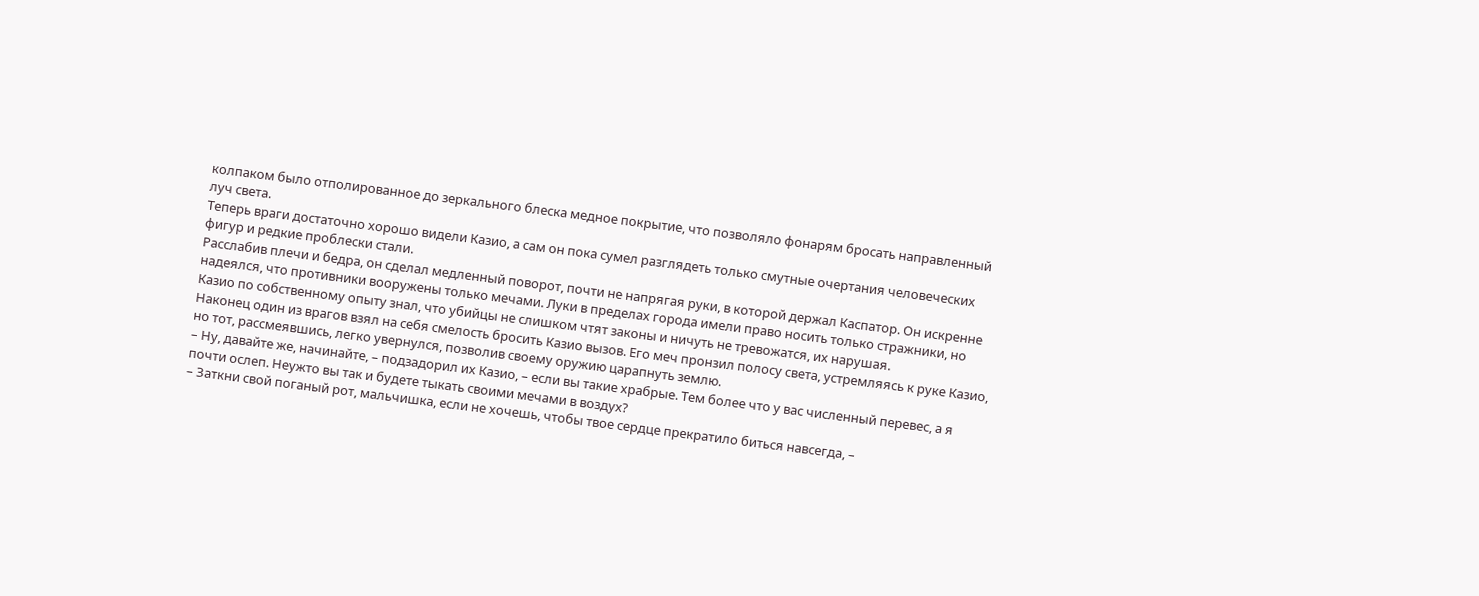колпаком было отполированное до зеркального блеска медное покрытие, что позволяло фонарям бросать направленный луч света.
Теперь враги достаточно хорошо видели Казио, а сам он пока сумел разглядеть только смутные очертания человеческих фигур и редкие проблески стали.
Расслабив плечи и бедра, он сделал медленный поворот, почти не напрягая руки, в которой держал Каспатор. Он искренне надеялся, что противники вооружены только мечами. Луки в пределах города имели право носить только стражники, но Казио по собственному опыту знал, что убийцы не слишком чтят законы и ничуть не тревожатся, их нарушая.
Наконец один из врагов взял на себя смелость бросить Казио вызов. Его меч пронзил полосу света, устремляясь к руке Казио, но тот, рассмеявшись, легко увернулся, позволив своему оружию царапнуть землю.
– Ну, давайте же, начинайте, – подзадорил их Казио, – если вы такие храбрые. Тем более что у вас численный перевес, а я почти ослеп. Неужто вы так и будете тыкать своими мечами в воздух?
– Заткни свой поганый рот, мальчишка, если не хочешь, чтобы твое сердце прекратило биться навсегда, –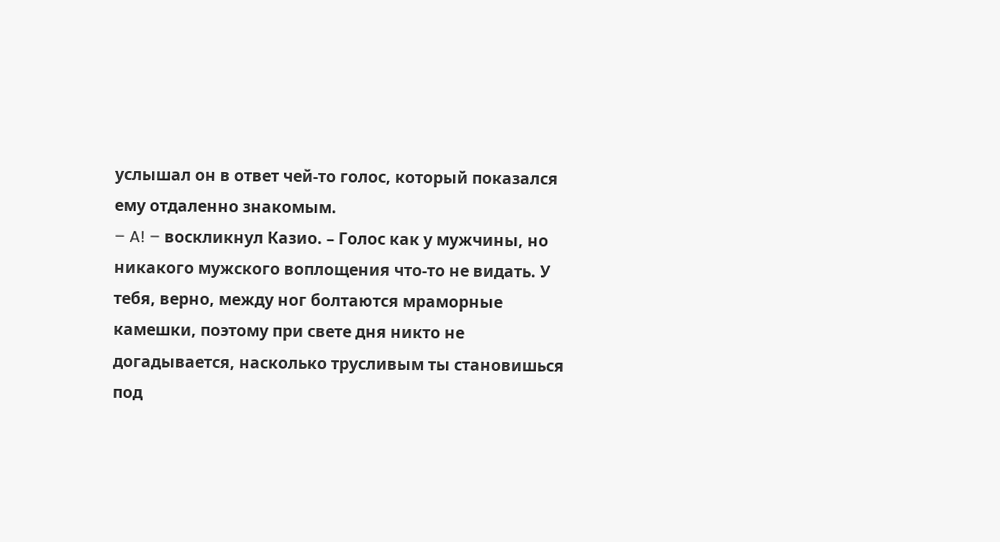услышал он в ответ чей-то голос, который показался ему отдаленно знакомым.
– A! – воскликнул Казио. – Голос как у мужчины, но никакого мужского воплощения что-то не видать. У тебя, верно, между ног болтаются мраморные камешки, поэтому при свете дня никто не догадывается, насколько трусливым ты становишься под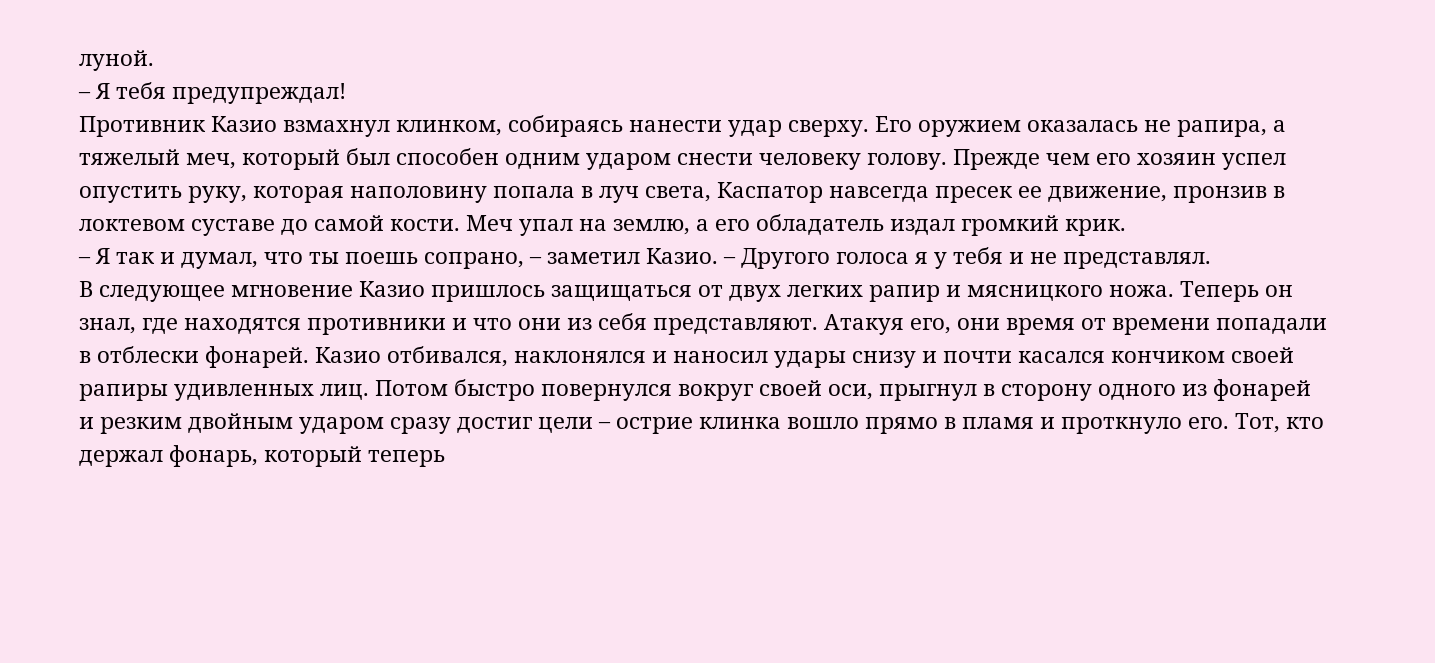луной.
– Я тебя предупреждал!
Противник Казио взмахнул клинком, собираясь нанести удар сверху. Его оружием оказалась не рапира, а тяжелый меч, который был способен одним ударом снести человеку голову. Прежде чем его хозяин успел опустить руку, которая наполовину попала в луч света, Каспатор навсегда пресек ее движение, пронзив в локтевом суставе до самой кости. Меч упал на землю, а его обладатель издал громкий крик.
– Я так и думал, что ты поешь сопрано, – заметил Казио. – Другого голоса я у тебя и не представлял.
В следующее мгновение Казио пришлось защищаться от двух легких рапир и мясницкого ножа. Теперь он знал, где находятся противники и что они из себя представляют. Атакуя его, они время от времени попадали в отблески фонарей. Казио отбивался, наклонялся и наносил удары снизу и почти касался кончиком своей рапиры удивленных лиц. Потом быстро повернулся вокруг своей оси, прыгнул в сторону одного из фонарей и резким двойным ударом сразу достиг цели – острие клинка вошло прямо в пламя и проткнуло его. Тот, кто держал фонарь, который теперь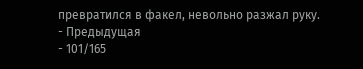превратился в факел, невольно разжал руку.
- Предыдущая
- 101/165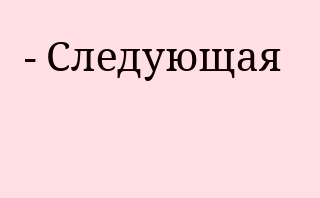- Следующая